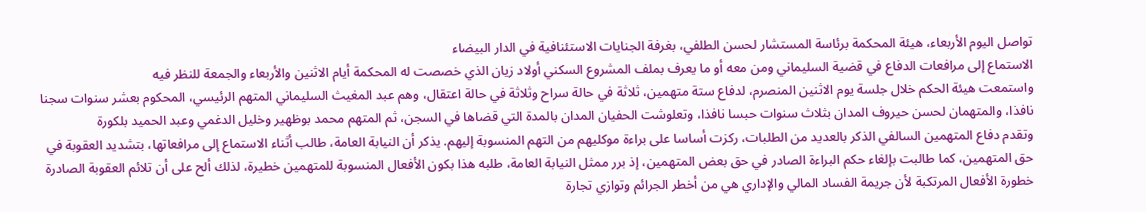تواصل اليوم الأربعاء، هيئة المحكمة برئاسة المستشار لحسن الطلفي، بغرفة الجنايات الاستئنافية في الدار البيضاء
الاستماع إلى مرافعات الدفاع في قضية السليماني ومن معه أو ما يعرف بملف المشروع السكني أولاد زيان الذي خصصت له المحكمة أيام الاثنين والأربعاء والجمعة للنظر فيه
واستمعت هيئة الحكم خلال جلسة يوم الاثنين المنصرم، لدفاع ستة متهمين، ثلاثة في حالة سراح وثلاثة في حالة اعتقال، وهم عبد المغيث السليماني المتهم الرئيسي، المحكوم بعشر سنوات سجنا نافذا، والمتهمان لحسن حيروف المدان بثلاث سنوات حبسا نافذا، وتعلوشت الحفيان المدان بالمدة التي قضاها في السجن، ثم المتهم محمد بوظهير وخليل الدغمي وعبد الحميد بلكورة
وتقدم دفاع المتهمين السالفي الذكر بالعديد من الطلبات، ركزت أساسا على براءة موكليهم من التهم المنسوبة إليهم. يذكر أن النيابة العامة، طالب أثناء الاستماع إلى مرافعاتها، بتشديد العقوبة في حق المتهمين، كما طالبت بإلغاء حكم البراءة الصادر في حق بعض المتهمين، إذ برر ممثل النيابة العامة، طلبه هذا بكون الأفعال المنسوبة للمتهمين خطيرة، لذلك ألح على أن تلائم العقوبة الصادرة خطورة الأفعال المرتكبة لأن جريمة الفساد المالي والإداري هي من أخطر الجرائم وتوازي تجارة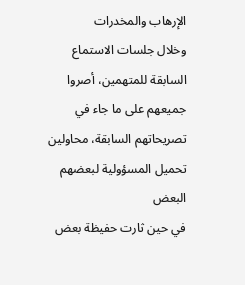الإرهاب والمخدرات
وخلال جلسات الاستماع السابقة للمتهمين، أصروا جميعهم على ما جاء في تصريحاتهم السابقة، محاولين تحميل المسؤولية لبعضهم البعض
في حين ثارت حفيظة بعض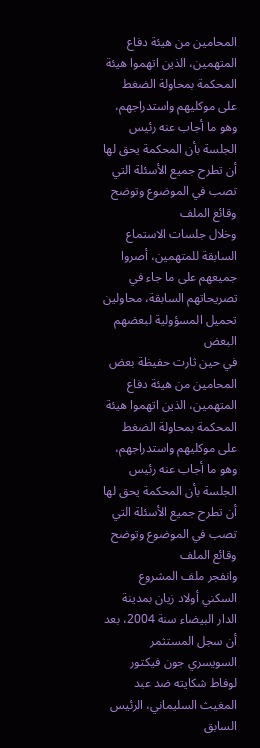المحامين من هيئة دفاع المتهمين، الذين اتهموا هيئة المحكمة بمحاولة الضغط على موكليهم واستدراجهم، وهو ما أجاب عنه رئيس الجلسة بأن المحكمة يحق لها أن تطرح جميع الأسئلة التي تصب في الموضوع وتوضح وقائع الملف
وخلال جلسات الاستماع السابقة للمتهمين، أصروا جميعهم على ما جاء في تصريحاتهم السابقة، محاولين تحميل المسؤولية لبعضهم البعض
في حين ثارت حفيظة بعض المحامين من هيئة دفاع المتهمين، الذين اتهموا هيئة المحكمة بمحاولة الضغط على موكليهم واستدراجهم، وهو ما أجاب عنه رئيس الجلسة بأن المحكمة يحق لها أن تطرح جميع الأسئلة التي تصب في الموضوع وتوضح وقائع الملف
وانفجر ملف المشروع السكني أولاد زيان بمدينة الدار البيضاء سنة 2004، بعد أن سجل المستثمر السويسري جون فيكتور لوفاط شكايته ضد عبد المغيث السليماني، الرئيس السابق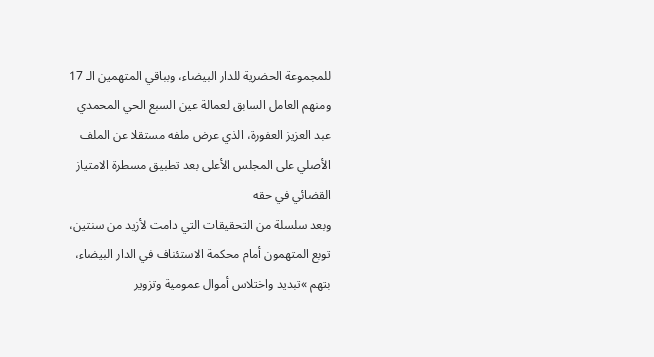للمجموعة الحضرية للدار البيضاء، وبباقي المتهمين الـ 17 ومنهم العامل السابق لعمالة عين السبع الحي المحمدي عبد العزيز العفورة، الذي عرض ملفه مستقلا عن الملف الأصلي على المجلس الأعلى بعد تطبيق مسطرة الامتياز القضائي في حقه
وبعد سلسلة من التحقيقات التي دامت لأزيد من سنتين، توبع المتهمون أمام محكمة الاستئناف في الدار البيضاء، بتهم »تبديد واختلاس أموال عمومية وتزوير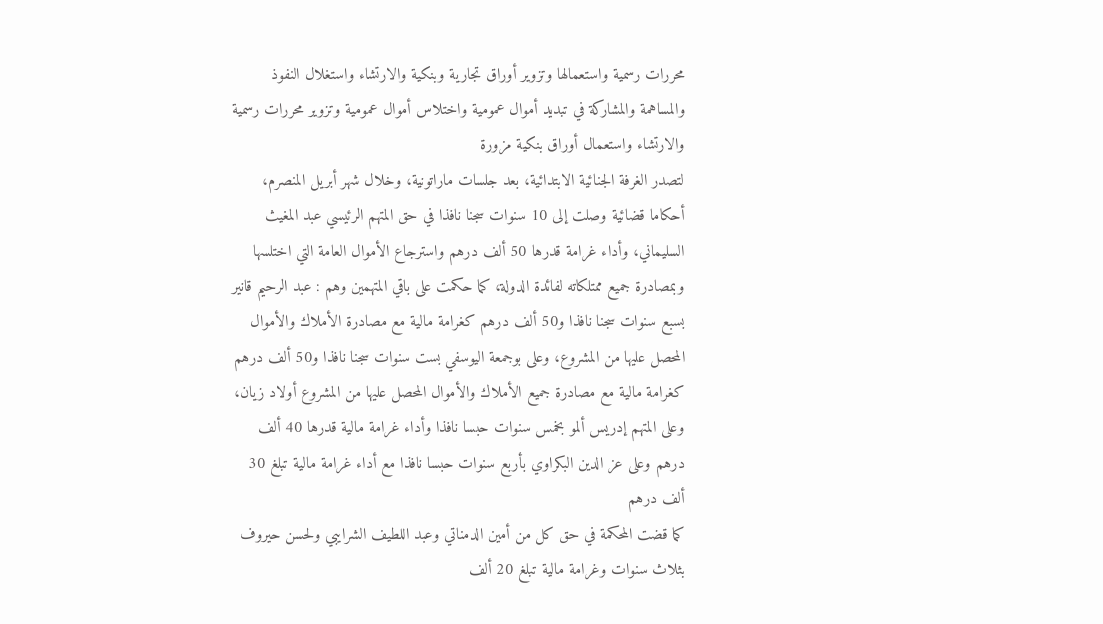محررات رسمية واستعمالها وتزوير أوراق تجارية وبنكية والارتشاء واستغلال النفوذ والمساهمة والمشاركة في تبديد أموال عمومية واختلاس أموال عمومية وتزوير محررات رسمية والارتشاء واستعمال أوراق بنكية مزورة
لتصدر الغرفة الجنائية الابتدائية، بعد جلسات ماراتونية، وخلال شهر أبريل المنصرم، أحكاما قضائية وصلت إلى 10 سنوات سجنا نافذا في حق المتهم الرئيسي عبد المغيث السليماني، وأداء غرامة قدرها 50 ألف درهم واسترجاع الأموال العامة التي اختلسها وبمصادرة جميع ممتلكاته لفائدة الدولة، كما حكمت على باقي المتهمين وهم : عبد الرحيم قانير بسبع سنوات سجنا نافذا و50 ألف درهم كغرامة مالية مع مصادرة الأملاك والأموال المحصل عليها من المشروع، وعلى بوجمعة اليوسفي بست سنوات سجنا نافذا و50 ألف درهم كغرامة مالية مع مصادرة جميع الأملاك والأموال المحصل عليها من المشروع أولاد زيان، وعلى المتهم إدريس ألمو بخمس سنوات حبسا نافذا وأداء غرامة مالية قدرها 40 ألف درهم وعلى عز الدين البكراوي بأربع سنوات حبسا نافذا مع أداء غرامة مالية تبلغ 30 ألف درهم
كما قضت المحكمة في حق كل من أمين الدمناتي وعبد اللطيف الشرايبي ولحسن حيروف بثلاث سنوات وغرامة مالية تبلغ 20 ألف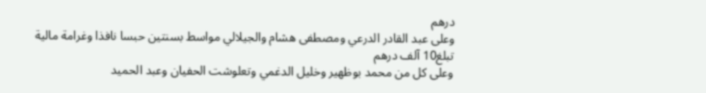درهم
وعلى عبد القادر الدرعي ومصطفى هشام والجيلالي مواسط بسنتين حبسا نافذا وغرامة مالية تبلغ10 آلف درهم
وعلى كل من محمد بوظهير وخليل الدغمي وتعلوشت الحفيان وعبد الحميد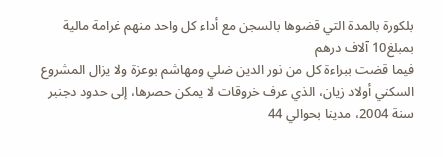بلكورة بالمدة التي قضوها بالسجن مع أداء كل واحد منهم غرامة مالية بمبلغ10 آلاف درهم
فيما قضت ببراءة كل من نور الدين ضلي ومهاشم بوعزة ولا يزال المشروع السكني أولاد زيان، الذي عرف خروقات لا يمكن حصرها، إلى حدود دجنبر سنة 2004، مدينا بحوالي 44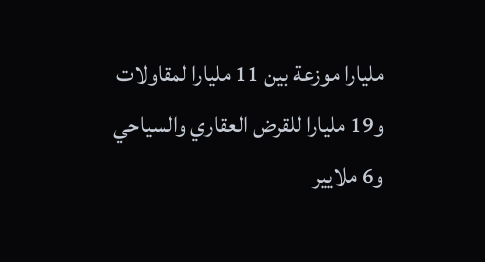مليارا موزعة بين 11 مليارا لمقاولات و19 مليارا للقرض العقاري والسياحي و6 ملايير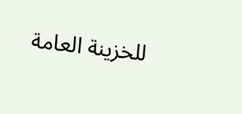للخزينة العامة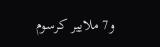و7 ملايير كرسوم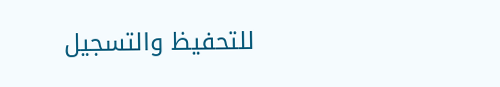للتحفيظ والتسجيل